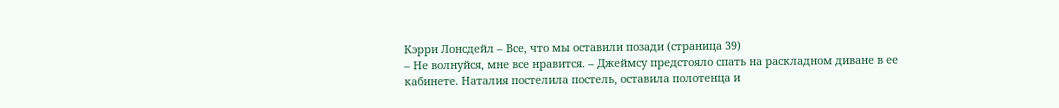Кэрри Лонсдейл – Все, что мы оставили позади (страница 39)
– Не волнуйся, мне все нравится. – Джеймсу предстояло спать на раскладном диване в ее кабинете. Наталия постелила постель, оставила полотенца и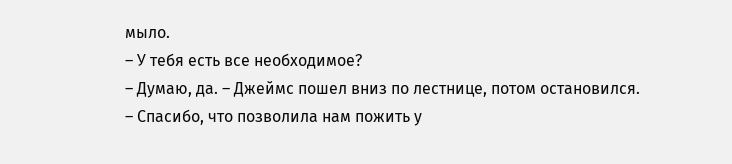мыло.
– У тебя есть все необходимое?
– Думаю, да. – Джеймс пошел вниз по лестнице, потом остановился. – Спасибо, что позволила нам пожить у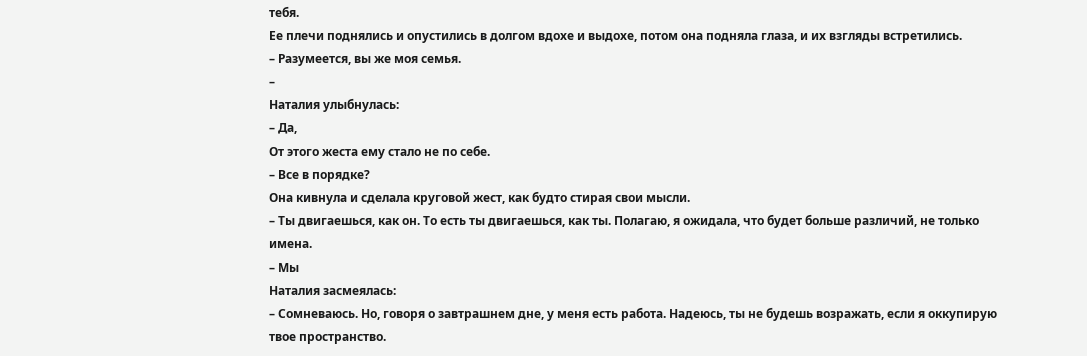тебя.
Ее плечи поднялись и опустились в долгом вдохе и выдохе, потом она подняла глаза, и их взгляды встретились.
– Разумеется, вы же моя семья.
–
Наталия улыбнулась:
– Да,
От этого жеста ему стало не по себе.
– Все в порядке?
Она кивнула и сделала круговой жест, как будто стирая свои мысли.
– Ты двигаешься, как он. То есть ты двигаешься, как ты. Полагаю, я ожидала, что будет больше различий, не только имена.
– Мы
Наталия засмеялась:
– Сомневаюсь. Но, говоря о завтрашнем дне, у меня есть работа. Надеюсь, ты не будешь возражать, если я оккупирую твое пространство.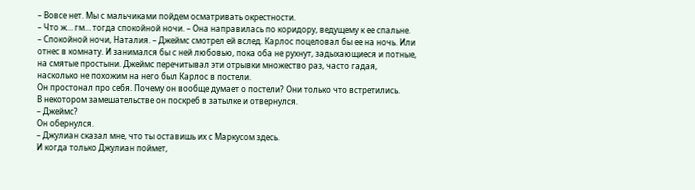– Вовсе нет. Мы с мальчиками пойдем осматривать окрестности.
– Что ж… гм… тогда спокойной ночи. – Она направилась по коридору, ведущему к ее спальне.
– Спокойной ночи, Наталия. – Джеймс смотрел ей вслед. Карлос поцеловал бы ее на ночь. Или отнес в комнату. И занимался бы с ней любовью, пока оба не рухнут, задыхающиеся и потные, на смятые простыни. Джеймс перечитывал эти отрывки множество раз, часто гадая, насколько не похожим на него был Карлос в постели.
Он простонал про себя. Почему он вообще думает о постели? Они только что встретились.
В некотором замешательстве он поскреб в затылке и отвернулся.
– Джеймс?
Он обернулся.
– Джулиан сказал мне, что ты оставишь их с Маркусом здесь.
И когда только Джулиан поймет,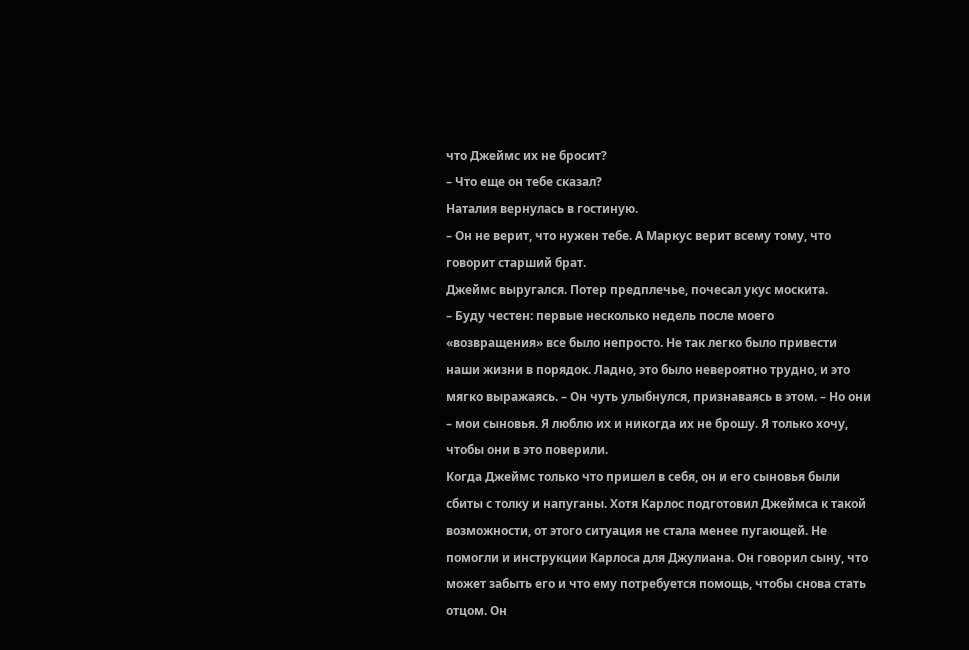что Джеймс их не бросит?
– Что еще он тебе сказал?
Наталия вернулась в гостиную.
– Он не верит, что нужен тебе. А Маркус верит всему тому, что говорит старший брат.
Джеймс выругался. Потер предплечье, почесал укус москита.
– Буду честен: первые несколько недель после моего «возвращения» все было непросто. Не так легко было привести наши жизни в порядок. Ладно, это было невероятно трудно, и это мягко выражаясь. – Он чуть улыбнулся, признаваясь в этом. – Но они – мои сыновья. Я люблю их и никогда их не брошу. Я только хочу, чтобы они в это поверили.
Когда Джеймс только что пришел в себя, он и его сыновья были сбиты с толку и напуганы. Хотя Карлос подготовил Джеймса к такой возможности, от этого ситуация не стала менее пугающей. Не помогли и инструкции Карлоса для Джулиана. Он говорил сыну, что может забыть его и что ему потребуется помощь, чтобы снова стать отцом. Он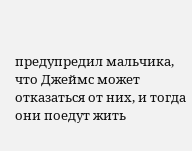предупредил мальчика, что Джеймс может отказаться от них, и тогда они поедут жить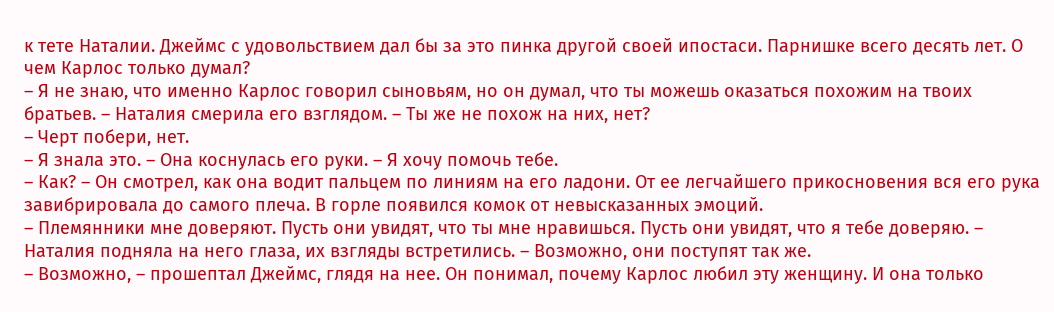к тете Наталии. Джеймс с удовольствием дал бы за это пинка другой своей ипостаси. Парнишке всего десять лет. О чем Карлос только думал?
– Я не знаю, что именно Карлос говорил сыновьям, но он думал, что ты можешь оказаться похожим на твоих братьев. – Наталия смерила его взглядом. – Ты же не похож на них, нет?
– Черт побери, нет.
– Я знала это. – Она коснулась его руки. – Я хочу помочь тебе.
– Как? – Он смотрел, как она водит пальцем по линиям на его ладони. От ее легчайшего прикосновения вся его рука завибрировала до самого плеча. В горле появился комок от невысказанных эмоций.
– Племянники мне доверяют. Пусть они увидят, что ты мне нравишься. Пусть они увидят, что я тебе доверяю. – Наталия подняла на него глаза, их взгляды встретились. – Возможно, они поступят так же.
– Возможно, – прошептал Джеймс, глядя на нее. Он понимал, почему Карлос любил эту женщину. И она только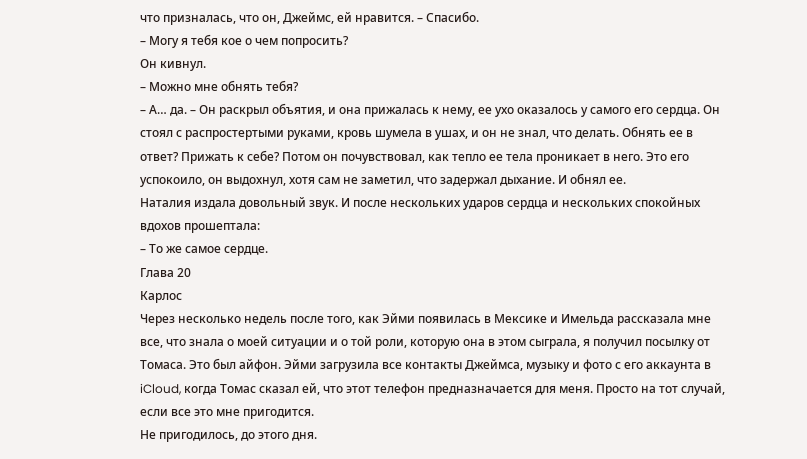что призналась, что он, Джеймс, ей нравится. – Спасибо.
– Могу я тебя кое о чем попросить?
Он кивнул.
– Можно мне обнять тебя?
– А… да. – Он раскрыл объятия, и она прижалась к нему, ее ухо оказалось у самого его сердца. Он стоял с распростертыми руками, кровь шумела в ушах, и он не знал, что делать. Обнять ее в ответ? Прижать к себе? Потом он почувствовал, как тепло ее тела проникает в него. Это его успокоило, он выдохнул, хотя сам не заметил, что задержал дыхание. И обнял ее.
Наталия издала довольный звук. И после нескольких ударов сердца и нескольких спокойных вдохов прошептала:
– То же самое сердце.
Глава 20
Карлос
Через несколько недель после того, как Эйми появилась в Мексике и Имельда рассказала мне все, что знала о моей ситуации и о той роли, которую она в этом сыграла, я получил посылку от Томаса. Это был айфон. Эйми загрузила все контакты Джеймса, музыку и фото с его аккаунта в iCloud, когда Томас сказал ей, что этот телефон предназначается для меня. Просто на тот случай, если все это мне пригодится.
Не пригодилось, до этого дня.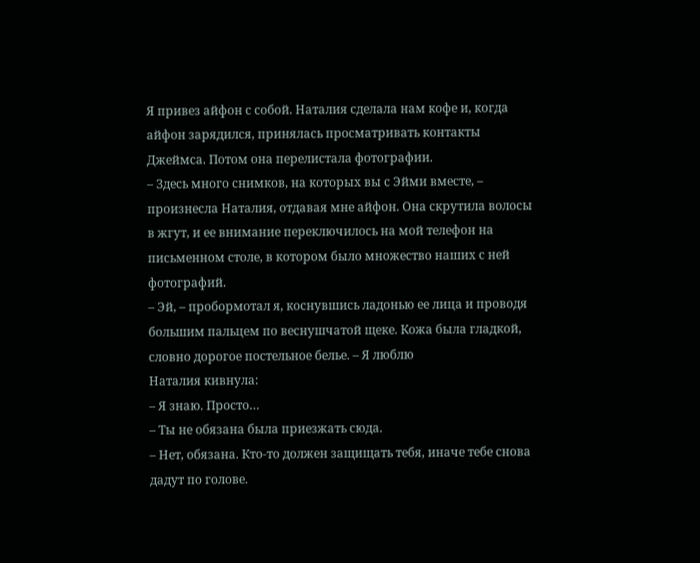Я привез айфон с собой. Наталия сделала нам кофе и, когда айфон зарядился, принялась просматривать контакты Джеймса. Потом она перелистала фотографии.
– Здесь много снимков, на которых вы с Эйми вместе, – произнесла Наталия, отдавая мне айфон. Она скрутила волосы в жгут, и ее внимание переключилось на мой телефон на письменном столе, в котором было множество наших с ней фотографий.
– Эй, – пробормотал я, коснувшись ладонью ее лица и проводя большим пальцем по веснушчатой щеке. Кожа была гладкой, словно дорогое постельное белье. – Я люблю
Наталия кивнула:
– Я знаю. Просто…
– Ты не обязана была приезжать сюда.
– Нет, обязана. Кто-то должен защищать тебя, иначе тебе снова дадут по голове.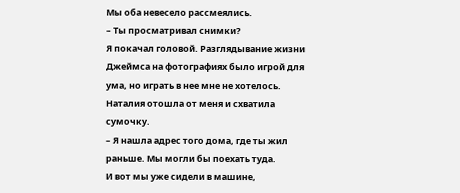Мы оба невесело рассмеялись.
– Ты просматривал снимки?
Я покачал головой. Разглядывание жизни Джеймса на фотографиях было игрой для ума, но играть в нее мне не хотелось.
Наталия отошла от меня и схватила сумочку.
– Я нашла адрес того дома, где ты жил раньше. Мы могли бы поехать туда.
И вот мы уже сидели в машине,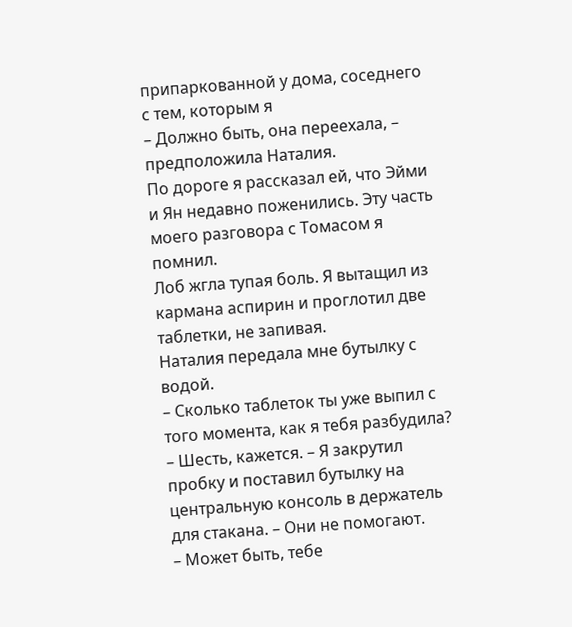припаркованной у дома, соседнего с тем, которым я
– Должно быть, она переехала, – предположила Наталия.
По дороге я рассказал ей, что Эйми и Ян недавно поженились. Эту часть моего разговора с Томасом я помнил.
Лоб жгла тупая боль. Я вытащил из кармана аспирин и проглотил две таблетки, не запивая.
Наталия передала мне бутылку с водой.
– Сколько таблеток ты уже выпил с того момента, как я тебя разбудила?
– Шесть, кажется. – Я закрутил пробку и поставил бутылку на центральную консоль в держатель для стакана. – Они не помогают.
– Может быть, тебе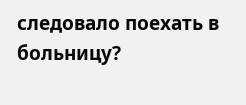следовало поехать в больницу?